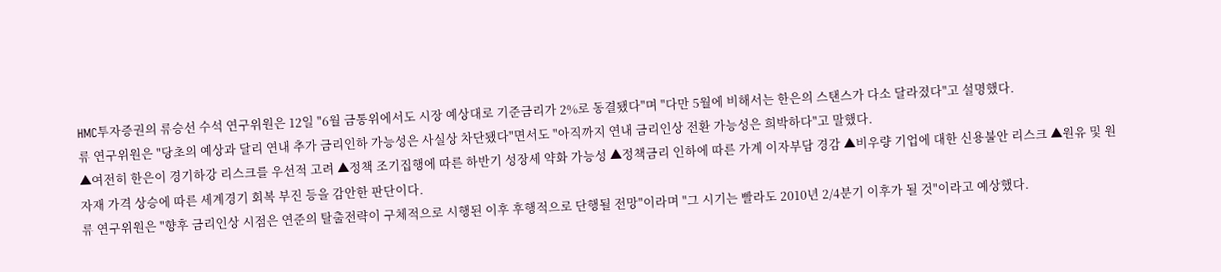HMC투자증권의 류승선 수석 연구위원은 12일 "6월 금통위에서도 시장 예상대로 기준금리가 2%로 동결됐다"며 "다만 5월에 비해서는 한은의 스탠스가 다소 달라졌다"고 설명했다.
류 연구위원은 "당초의 예상과 달리 연내 추가 금리인하 가능성은 사실상 차단됐다"면서도 "아직까지 연내 금리인상 전환 가능성은 희박하다"고 말했다.
▲여전히 한은이 경기하강 리스크를 우선적 고려 ▲정책 조기집행에 따른 하반기 성장세 약화 가능성 ▲정책금리 인하에 따른 가계 이자부담 경감 ▲비우량 기업에 대한 신용불안 리스크 ▲원유 및 원자재 가격 상승에 따른 세계경기 회복 부진 등을 감안한 판단이다.
류 연구위원은 "향후 금리인상 시점은 연준의 탈출전략이 구체적으로 시행된 이후 후행적으로 단행될 전망"이라며 "그 시기는 빨라도 2010년 2/4분기 이후가 될 것"이라고 예상했다.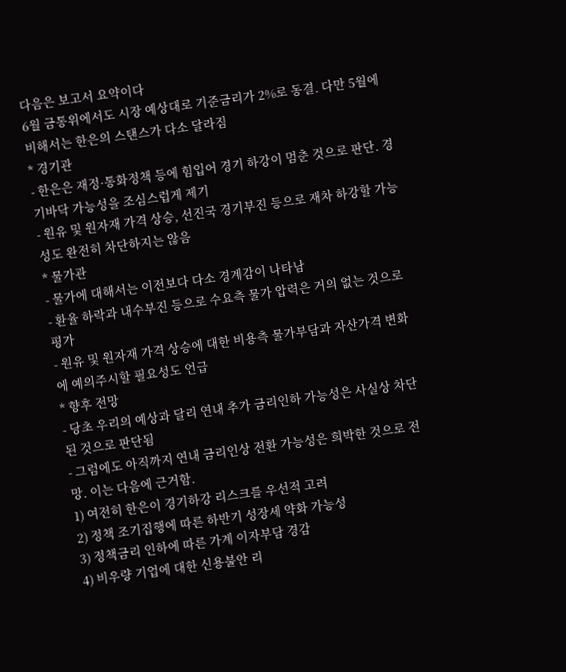다음은 보고서 요약이다
6월 금통위에서도 시장 예상대로 기준금리가 2%로 동결. 다만 5월에 비해서는 한은의 스탠스가 다소 달라짐
* 경기관
- 한은은 재정·통화정책 등에 힘입어 경기 하강이 멈춘 것으로 판단. 경기바닥 가능성을 조심스럽게 제기
- 원유 및 원자재 가격 상승, 선진국 경기부진 등으로 재차 하강할 가능성도 완전히 차단하지는 않음
* 물가관
- 물가에 대해서는 이전보다 다소 경계감이 나타남
- 환율 하락과 내수부진 등으로 수요측 물가 압력은 거의 없는 것으로 평가
- 원유 및 원자재 가격 상승에 대한 비용측 물가부담과 자산가격 변화에 예의주시할 필요성도 언급
* 향후 전망
- 당초 우리의 예상과 달리 연내 추가 금리인하 가능성은 사실상 차단된 것으로 판단됨
- 그럼에도 아직까지 연내 금리인상 전환 가능성은 희박한 것으로 전망. 이는 다음에 근거함.
1) 여전히 한은이 경기하강 리스크를 우선적 고려
2) 정책 조기집행에 따른 하반기 성장세 약화 가능성
3) 정책금리 인하에 따른 가계 이자부담 경감
4) 비우량 기업에 대한 신용불안 리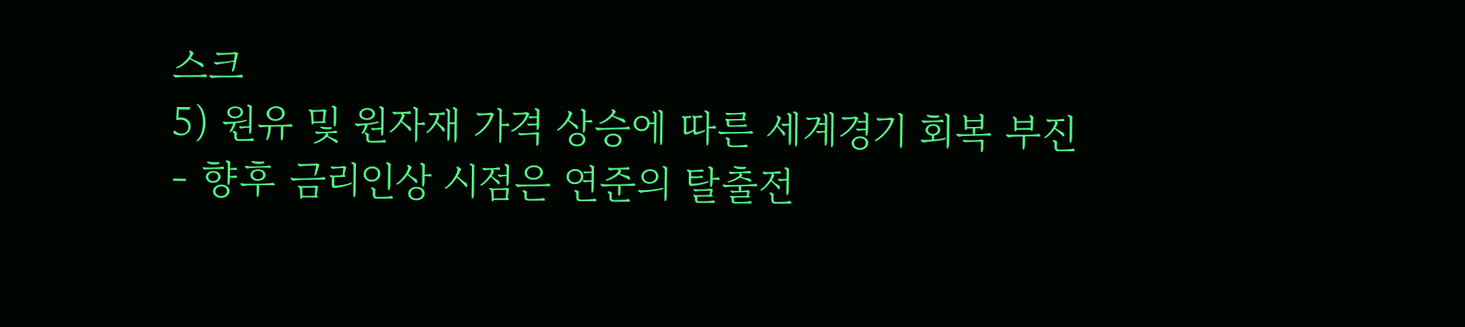스크
5) 원유 및 원자재 가격 상승에 따른 세계경기 회복 부진
- 향후 금리인상 시점은 연준의 탈출전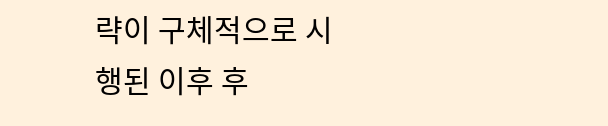략이 구체적으로 시행된 이후 후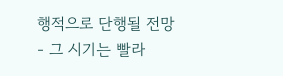행적으로 단행될 전망
- 그 시기는 빨라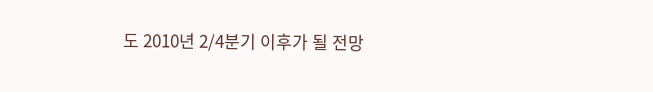도 2010년 2/4분기 이후가 될 전망